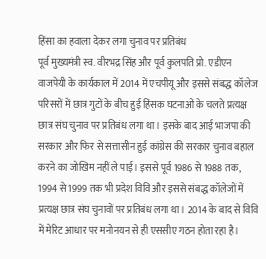हिंसा का हवाला देकर लगा चुनाव पर प्रतिबंध
पूर्व मुख्यमंत्री स्व. वीरभद्र सिंह और पूर्व कुलपति प्रो. एडीएन वाजपेयी के कार्यकाल में 2014 में एचपीयू और इससे संबद्ध कॉलेज परिसरों में छात्र गुटों के बीच हुई हिंसक घटनाओं के चलते प्रत्यक्ष छात्र संघ चुनाव पर प्रतिबंध लगा था। इसके बाद आई भाजपा की सरकार और फिर से सत्तासीन हुई कांग्रेस की सरकार चुनाव बहाल करने का जोखिम नहीं ले पाई। इससे पूर्व 1986 से 1988 तक, 1994 से 1999 तक भी प्रदेश विवि और इससे संबद्ध कॉलेजों में प्रत्यक्ष छात्र संघ चुनावों पर प्रतिबंध लगा था। 2014 के बाद से विवि में मेरिट आधार पर मनोनयन से ही एससीए गठन होता रहा है।